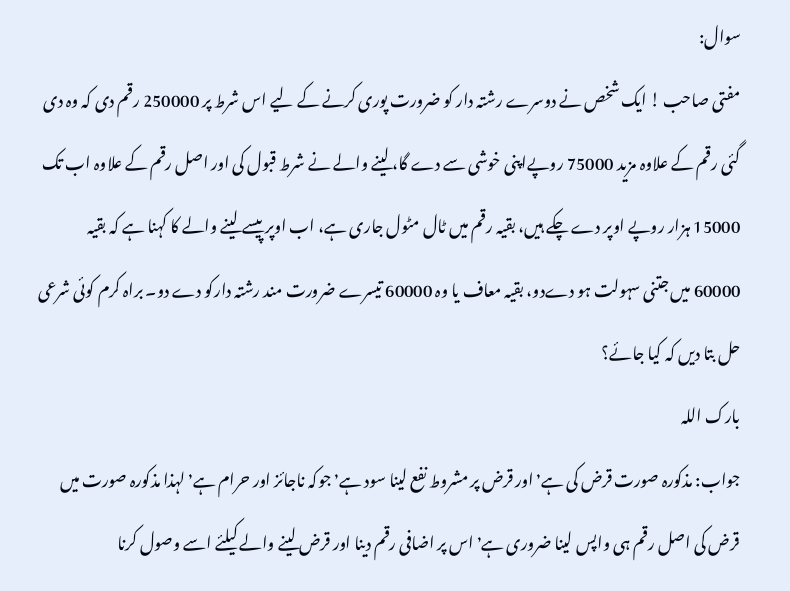سوال:
مفتی صاحب ! ایک شخص نے دوسرے رشتہ دار کو ضرورت پوری کرنے کے لیے اس شرط پر 250000 رقم دی کہ وہ دی گئی رقم کے علاوہ مزید 75000 روپےاپنی خوشی سے دے گا، لینے والے نے شرط قبول کی اور اصل رقم کے علاوہ اب تک 15000 ہزار روپے اوپر دے چکے ہیں، بقیہ رقم میں ٹال مٹول جاری ہے، اب اوپر پیسے لینے والے کا کہنا ہے کہ بقیہ 60000 میں جتنی سہولت ہو دےدو، بقیہ معاف یا وہ 60000 تیسرے ضرورت مند رشتہ دارکو دے دو۔ براہ کرم کوئی شرعی حل بتا دیں کہ کیا جائے؟
بارک اللہ
جواب: مذکورہ صورت قرض کی ہے٬ اور قرض پر مشروط نفع لینا سود ہے٬ جوکہ ناجائز اور حرام ہے٬ لہذا مذکورہ صورت میں قرض کی اصل رقم ہی واپس لینا ضروری ہے٬ اس پر اضافی رقم دینا اور قرض لینے والے کیلئے اسے وصول کرنا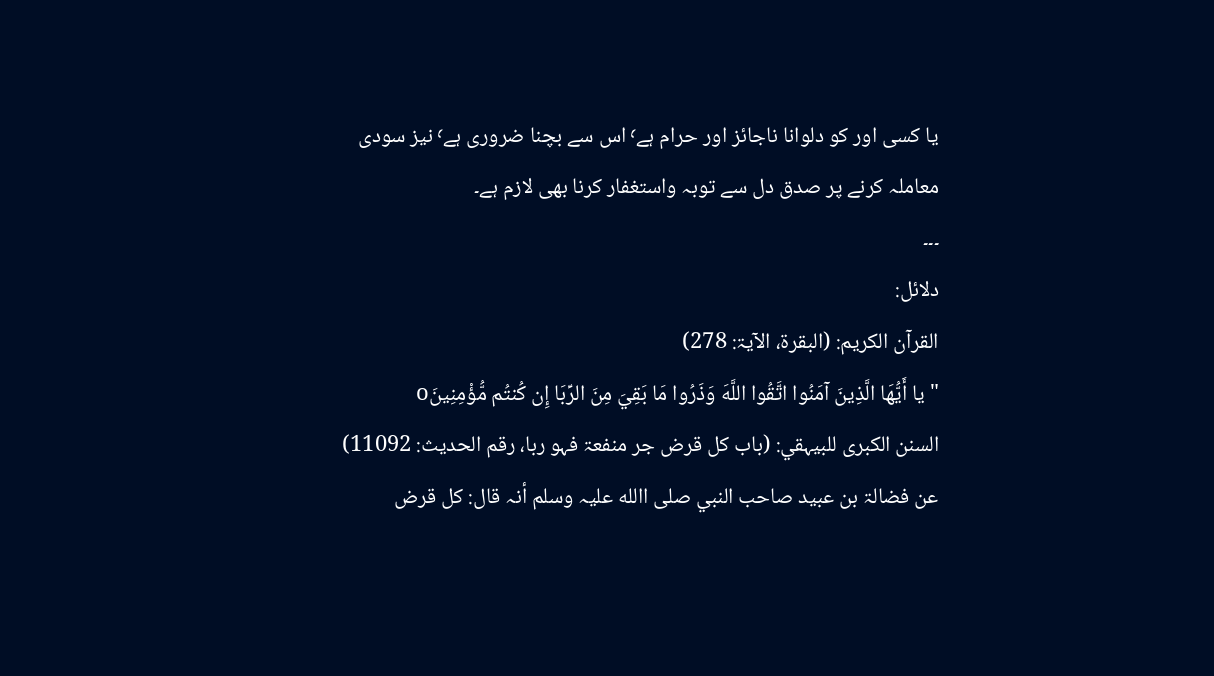یا کسی اور کو دلوانا ناجائز اور حرام ہے٬ اس سے بچنا ضروری ہے٬ نیز سودی معاملہ کرنے پر صدق دل سے توبہ واستغفار کرنا بھی لازم ہے۔
۔۔۔
دلائل:
القرآن الکریم: (البقرة، الآیۃ: 278)
" یا أَيُّهَا الَّذِينَ آمَنُوا اتَّقُوا اللَّهَ وَذَرُوا مَا بَقِيَ مِنَ الرِّبَا إِن كُنتُم مُّؤْمِنِينَo
السنن الکبری للبیہقي: (باب کل قرض جر منفعۃ فہو ربا، رقم الحدیث: 11092)
عن فضالۃ بن عبید صاحب النبي صلی االله علیہ وسلم أنہ قال: کل قرض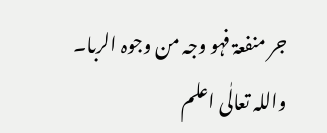جر منفعۃ فہو وجہ من وجوہ الربا۔
واللہ تعالٰی اعلم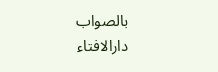بالصواب
دارالافتاء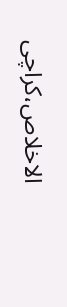الاخلاص،کراچی